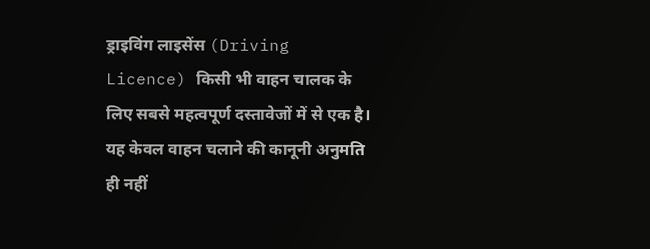ड्राइविंग लाइसेंस (Driving Licence) किसी भी वाहन चालक के लिए सबसे महत्वपूर्ण दस्तावेजों में से एक है। यह केवल वाहन चलाने की कानूनी अनुमति ही नहीं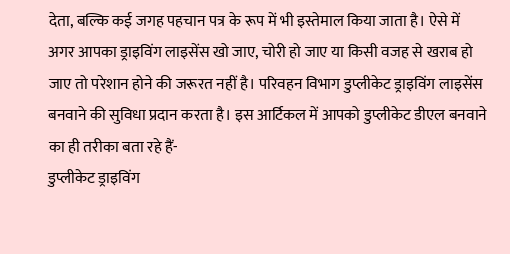देता, बल्कि कई जगह पहचान पत्र के रूप में भी इस्तेमाल किया जाता है। ऐसे में अगर आपका ड्राइविंग लाइसेंस खो जाए, चोरी हो जाए या किसी वजह से खराब हो जाए तो परेशान होने की जरूरत नहीं है। परिवहन विभाग डुप्लीकेट ड्राइविंग लाइसेंस बनवाने की सुविधा प्रदान करता है। इस आर्टिकल में आपको डुप्लीकेट डीएल बनवाने का ही तरीका बता रहे हैं-
डुप्लीकेट ड्राइविंग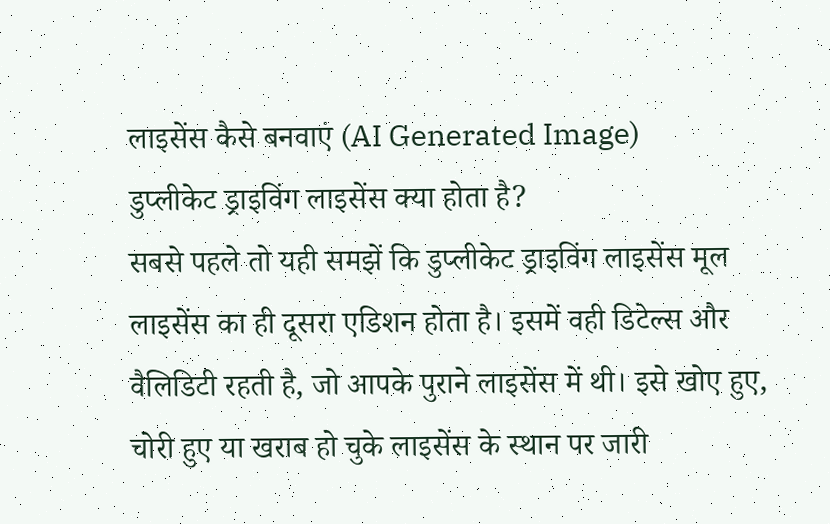लाइसेंस कैसे बनवाएं (AI Generated Image)
डुप्लीकेट ड्राइविंग लाइसेंस क्या होता है?
सबसे पहले तो यही समझें कि डुप्लीकेट ड्राइविंग लाइसेंस मूल लाइसेंस का ही दूसरा एडिशन होता है। इसमें वही डिटेल्स और वैलिडिटी रहती है, जो आपके पुराने लाइसेंस में थी। इसे खोए हुए, चोरी हुए या खराब हो चुके लाइसेंस के स्थान पर जारी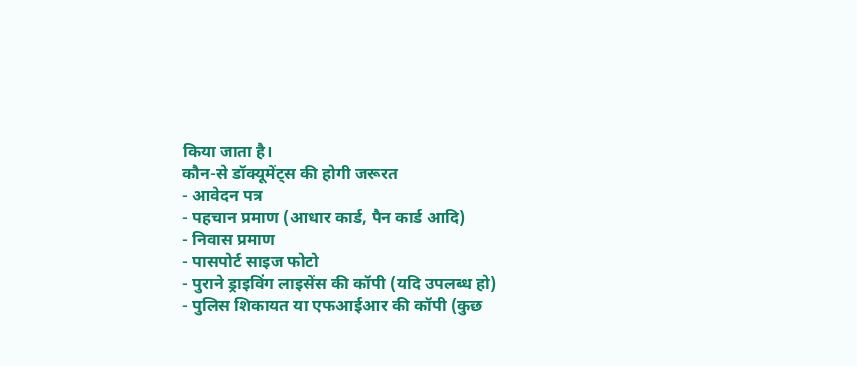किया जाता है।
कौन-से डॉक्यूमेंट्स की होगी जरूरत
- आवेदन पत्र
- पहचान प्रमाण (आधार कार्ड, पैन कार्ड आदि)
- निवास प्रमाण
- पासपोर्ट साइज फोटो
- पुराने ड्राइविंग लाइसेंस की कॉपी (यदि उपलब्ध हो)
- पुलिस शिकायत या एफआईआर की कॉपी (कुछ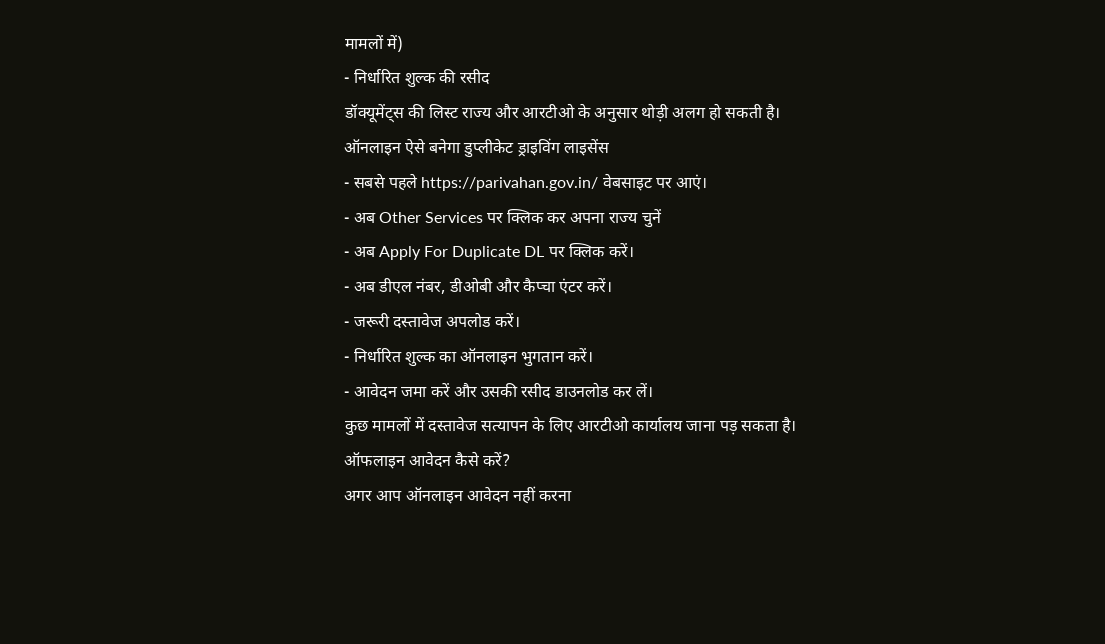मामलों में)
- निर्धारित शुल्क की रसीद
डॉक्यूमेंट्स की लिस्ट राज्य और आरटीओ के अनुसार थोड़ी अलग हो सकती है।
ऑनलाइन ऐसे बनेगा डुप्लीकेट ड्राइविंग लाइसेंस
- सबसे पहले https://parivahan.gov.in/ वेबसाइट पर आएं।
- अब Other Services पर क्लिक कर अपना राज्य चुनें
- अब Apply For Duplicate DL पर क्लिक करें।
- अब डीएल नंबर, डीओबी और कैप्चा एंटर करें।
- जरूरी दस्तावेज अपलोड करें।
- निर्धारित शुल्क का ऑनलाइन भुगतान करें।
- आवेदन जमा करें और उसकी रसीद डाउनलोड कर लें।
कुछ मामलों में दस्तावेज सत्यापन के लिए आरटीओ कार्यालय जाना पड़ सकता है।
ऑफलाइन आवेदन कैसे करें?
अगर आप ऑनलाइन आवेदन नहीं करना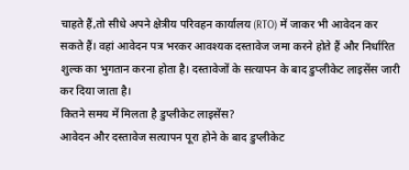चाहते हैं,तो सीधे अपने क्षेत्रीय परिवहन कार्यालय (RTO) में जाकर भी आवेदन कर सकते हैं। वहां आवेदन पत्र भरकर आवश्यक दस्तावेज जमा करने होते हैं और निर्धारित शुल्क का भुगतान करना होता है। दस्तावेजों के सत्यापन के बाद डुप्लीकेट लाइसेंस जारी कर दिया जाता है।
कितने समय में मिलता है डुप्लीकेट लाइसेंस?
आवेदन और दस्तावेज सत्यापन पूरा होने के बाद डुप्लीकेट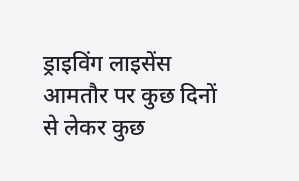ड्राइविंग लाइसेंस आमतौर पर कुछ दिनों से लेकर कुछ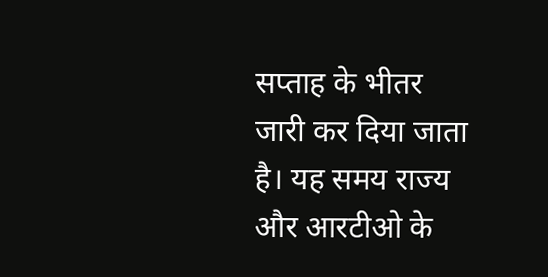सप्ताह के भीतर जारी कर दिया जाता है। यह समय राज्य और आरटीओ के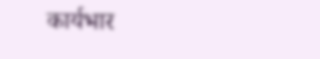कार्यभार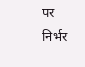पर निर्भर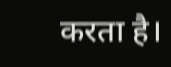करता है।